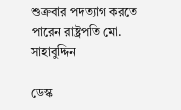শুক্রবার পদত্যাগ করতে পারেন রাষ্ট্রপতি মো. সাহাবুদ্দিন

ডেস্ক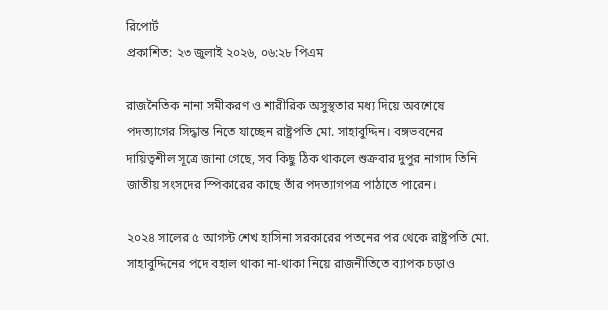রিপোর্ট
প্রকাশিত: ২৩ জুলাই ২০২৬, ০৬:২৮ পিএম

রাজনৈতিক নানা সমীকরণ ও শারীরিক অসুস্থতার মধ্য দিয়ে অবশেষে পদত্যাগের সিদ্ধান্ত নিতে যাচ্ছেন রাষ্ট্রপতি মো. সাহাবুদ্দিন। বঙ্গভবনের দায়িত্বশীল সূত্রে জানা গেছে, সব কিছু ঠিক থাকলে শুক্রবার দুপুর নাগাদ তিনি জাতীয় সংসদের স্পিকারের কাছে তাঁর পদত্যাগপত্র পাঠাতে পারেন।

২০২৪ সালের ৫ আগস্ট শেখ হাসিনা সরকারের পতনের পর থেকে রাষ্ট্রপতি মো. সাহাবুদ্দিনের পদে বহাল থাকা না-থাকা নিয়ে রাজনীতিতে ব্যাপক চড়াও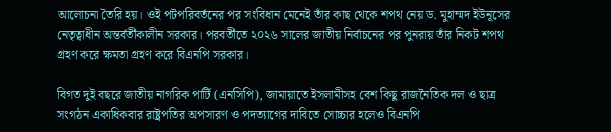আলোচনা তৈরি হয়। ওই পটপরিবর্তনের পর সংবিধান মেনেই তাঁর কাছ থেকে শপথ নেয় ড. মুহাম্মদ ইউনূসের নেতৃত্বাধীন অন্তর্বর্তীকালীন সরকার। পরবর্তীতে ২০২৬ সালের জাতীয় নির্বাচনের পর পুনরায় তাঁর নিকট শপথ গ্রহণ করে ক্ষমতা গ্রহণ করে বিএনপি সরকার।

বিগত দুই বছরে জাতীয় নাগরিক পার্টি (এনসিপি), জামায়াতে ইসলামীসহ বেশ কিছু রাজনৈতিক দল ও ছাত্র সংগঠন একাধিকবার রাষ্ট্রপতির অপসারণ ও পদত্যাগের দাবিতে সোচ্চার হলেও বিএনপি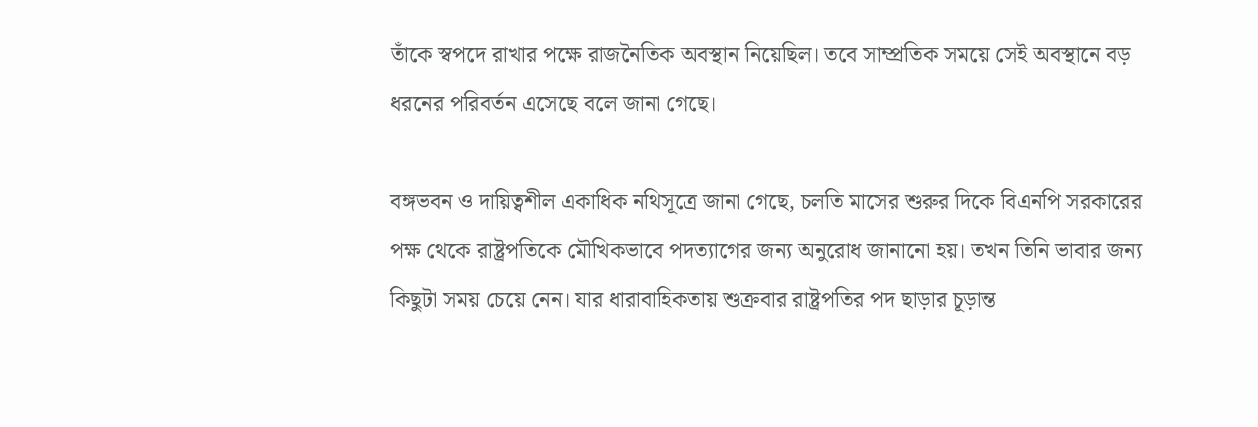তাঁকে স্বপদে রাখার পক্ষে রাজনৈতিক অবস্থান নিয়েছিল। তবে সাম্প্রতিক সময়ে সেই অবস্থানে বড় ধরনের পরিবর্তন এসেছে বলে জানা গেছে।

বঙ্গভবন ও দায়িত্বশীল একাধিক নথিসূত্রে জানা গেছে, চলতি মাসের শুরুর দিকে বিএনপি সরকারের পক্ষ থেকে রাষ্ট্রপতিকে মৌখিকভাবে পদত্যাগের জন্য অনুরোধ জানানো হয়। তখন তিনি ভাবার জন্য কিছুটা সময় চেয়ে নেন। যার ধারাবাহিকতায় শুক্রবার রাষ্ট্রপতির পদ ছাড়ার চূড়ান্ত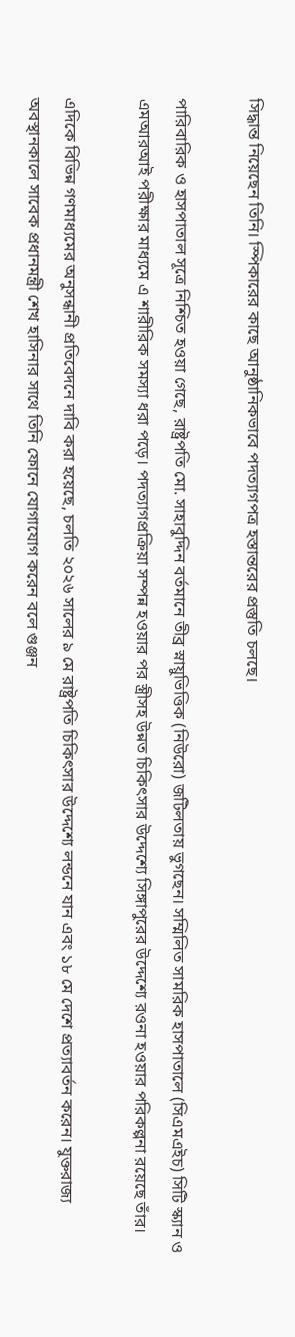সিদ্ধান্ত নিয়েছেন তিনি। স্পিকারের কাছে আনুষ্ঠানিকভাবে পদত্যাগপত্র হস্তান্তরের প্রস্তুতি চলছে।

পারিবারিক ও হাসপাতাল সূত্রে নিশ্চিত হওয়া গেছে, রাষ্ট্রপতি মো. সাহাবুদ্দিন বর্তমানে তীব্র স্নায়ুভিত্তিক (নিউরো) জটিলতায় ভুগছেন। সম্মিলিত সামরিক হাসপাতালে (সিএমএইচ) সিটি স্ক্যান ও এমআরআই পরীক্ষার মাধ্যমে এ শারীরিক সমস্যা ধরা পড়ে। পদত্যাগপ্রক্রিয়া সম্পন্ন হওয়ার পর স্ত্রীসহ উন্নত চিকিৎসার উদ্দেশ্যে সিঙ্গাপুরের উদ্দেশ্যে রওনা হওয়ার পরিকল্পনা রয়েছে তাঁর।

এদিকে বিভিন্ন গণমাধ্যমের অনুসন্ধানী প্রতিবেদনে দাবি করা হয়েছে, চলতি ২০২৬ সালের ৯ মে রাষ্ট্রপতি চিকিৎসার উদ্দেশ্যে লন্ডনে যান এবং ১৮ মে দেশে প্রত্যাবর্তন করেন। যুক্তরাজ্য অবস্থানকালে সাবেক প্রধানমন্ত্রী শেখ হাসিনার সাথে তিনি ফোনে যোগাযোগ করেন বলে গুঞ্জন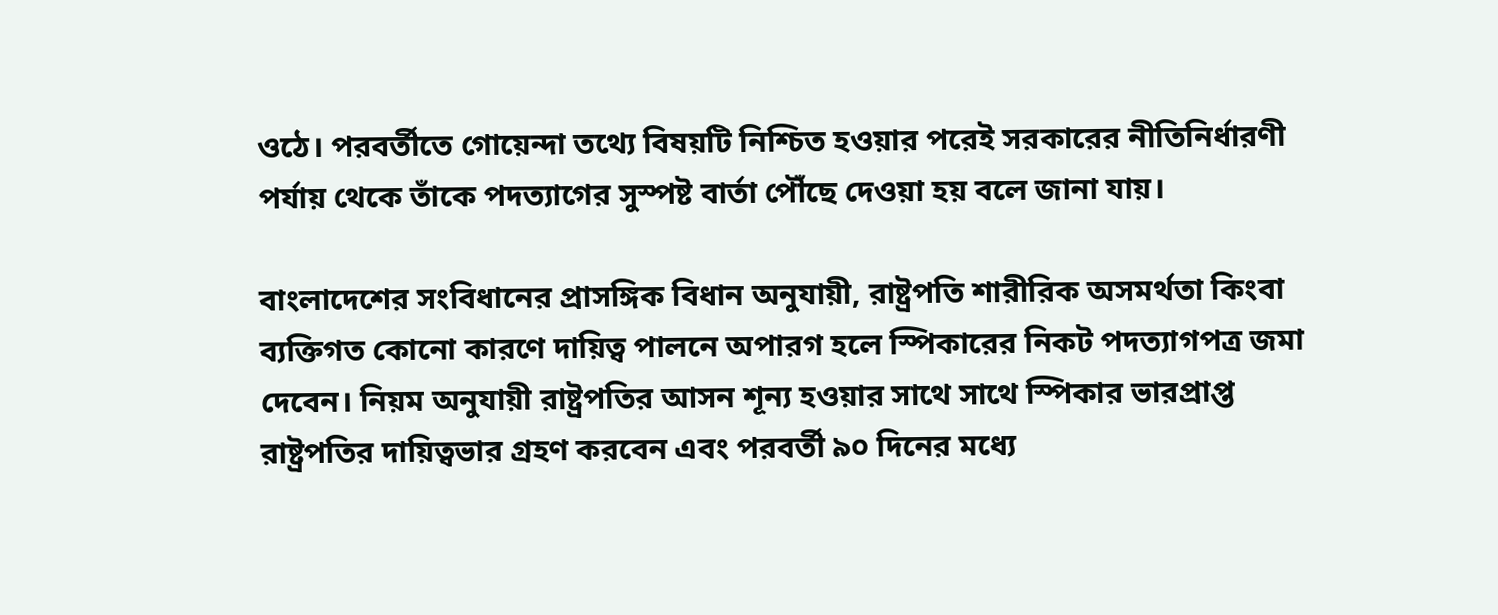ওঠে। পরবর্তীতে গোয়েন্দা তথ্যে বিষয়টি নিশ্চিত হওয়ার পরেই সরকারের নীতিনির্ধারণী পর্যায় থেকে তাঁকে পদত্যাগের সুস্পষ্ট বার্তা পৌঁছে দেওয়া হয় বলে জানা যায়।

বাংলাদেশের সংবিধানের প্রাসঙ্গিক বিধান অনুযায়ী, রাষ্ট্রপতি শারীরিক অসমর্থতা কিংবা ব্যক্তিগত কোনো কারণে দায়িত্ব পালনে অপারগ হলে স্পিকারের নিকট পদত্যাগপত্র জমা দেবেন। নিয়ম অনুযায়ী রাষ্ট্রপতির আসন শূন্য হওয়ার সাথে সাথে স্পিকার ভারপ্রাপ্ত রাষ্ট্রপতির দায়িত্বভার গ্রহণ করবেন এবং পরবর্তী ৯০ দিনের মধ্যে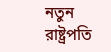নতুন রাষ্ট্রপতি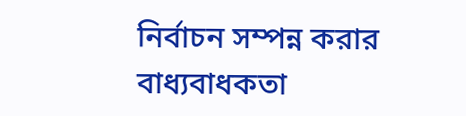নির্বাচন সম্পন্ন করার বাধ্যবাধকতা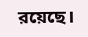রয়েছে।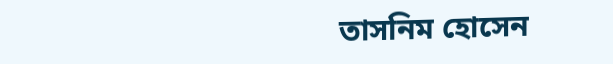তাসনিম হোসেন